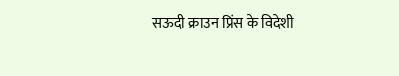सऊदी क्राउन प्रिंस के विदेशी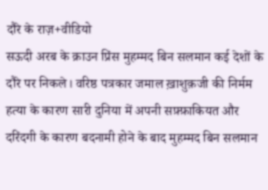दौरे के राज़+वीडियो
सऊदी अरब के क्राउन प्रिंस मुहम्मद बिन सलमान कई देशों के दौरे पर निकले। वरिष्ठ पत्रकार जमाल ख़ाशुक़जी की निर्मम हत्या के कारण सारी दुनिया में अपनी सफ़्फ़ाकियत और दरिंदगी के कारण बदनामी होने के बाद मुहम्मद बिन सलमान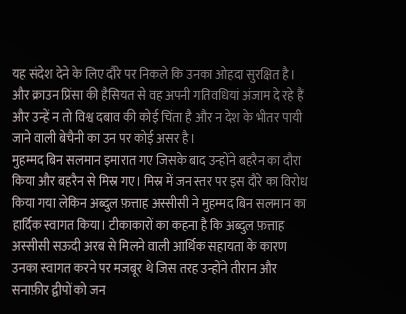यह संदेश देने के लिए दौरे पर निकले कि उनका ओहदा सुरक्षित है।
और क्राउन प्रिंसा की हैसियत से वह अपनी गतिवधियां अंजाम दे रहे हैं और उन्हें न तो विश्व दबाव की कोई चिंता है और न देश के भीतर पायी जाने वाली बेचैनी का उन पर कोई असर है।
मुहम्मद बिन सलमान इमारात गए जिसके बाद उन्होंने बहरैन का दौरा किया और बहरैन से मिस्र गए। मिस्र में जन स्तर पर इस दौरे का विरोध किया गया लेकिन अब्दुल फ़त्ताह अस्सीसी ने मुहम्मद बिन सलमान का हार्दिक स्वागत किया। टीकाकारों का कहना है कि अब्दुल फ़त्ताह अस्सीसी सऊदी अरब से मिलने वाली आर्थिक सहायता के कारण उनका स्वागत करने पर मजबूर थे जिस तरह उन्होंने तीरान और सनाफ़ीर द्वीपों को जन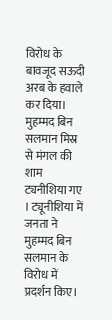विरोध के बावजूद सऊदी अरब के हवाले कर दिया।
मुहम्मद बिन सलमान मिस्र से मंगल की शाम ट्यनीशिया गए । ट्यूनीशिया में जनता ने मुहम्मद बिन सलमान के विरोध में प्रदर्शन किए।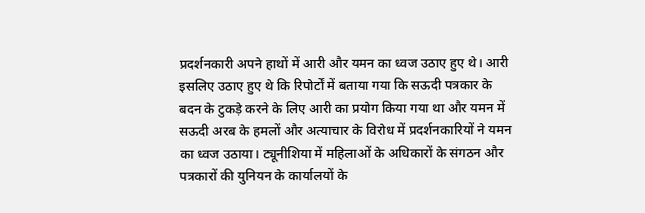प्रदर्शनकारी अपने हाथों में आरी और यमन का ध्वज उठाए हुए थे। आरी इसलिए उठाए हुए थे कि रिपोर्टों में बताया गया कि सऊदी पत्रकार के बदन के टुकड़े करने के लिए आरी का प्रयोग किया गया था और यमन में सऊदी अरब के हमलों और अत्याचार के विरोध में प्रदर्शनकारियों ने यमन का ध्वज उठाया। ट्यूनीशिया में महिलाओं के अधिकारों के संगठन और पत्रकारों की युनियन के कार्यालयों के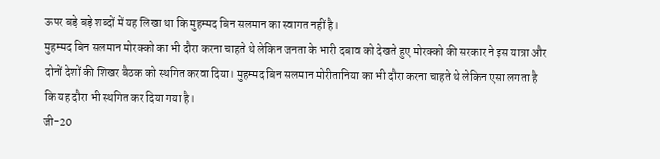ऊपर बड़े बड़े शब्दों में यह लिखा था कि मुहम्मद बिन सलमान का स्वागत नहीं है।
मुहम्मद बिन सलमान मोरक्को का भी दौरा करना चाहते थे लेकिन जनता के भारी दबाव को देखते हुए मोरक्को की सरकार ने इस यात्रा और दोनों देशों की शिखर बैठक को स्थगित करवा दिया। मुहम्मद बिन सलमान मोरीतानिया का भी दौरा करना चाहते थे लेकिन एसा लगता है कि यह दौरा भी स्थगित कर दिया गया है।
जी-20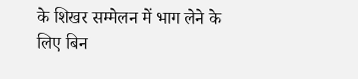के शिखर सम्मेलन में भाग लेने के लिए बिन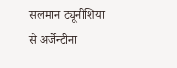सलमान ट्यूनीशिया से अर्जेन्टीना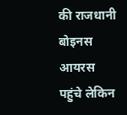की राजधानी बोइनस आयरस पहुंचे लेकिन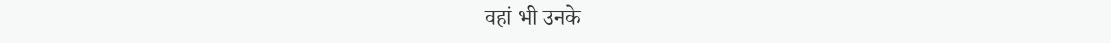वहां भी उनके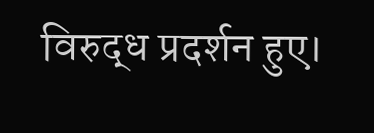विरुद्ध प्रदर्शन हुए।